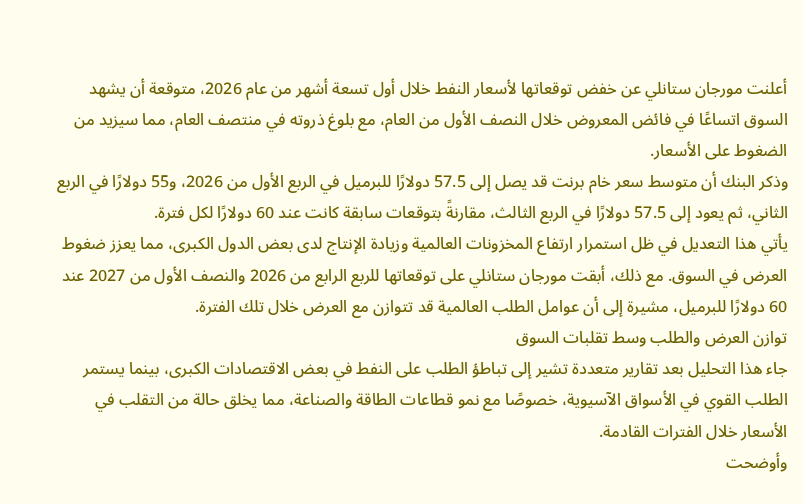أعلنت مورجان ستانلي عن خفض توقعاتها لأسعار النفط خلال أول تسعة أشهر من عام 2026، متوقعة أن يشهد السوق اتساعًا في فائض المعروض خلال النصف الأول من العام، مع بلوغ ذروته في منتصف العام، مما سيزيد من الضغوط على الأسعار.
وذكر البنك أن متوسط سعر خام برنت قد يصل إلى 57.5 دولارًا للبرميل في الربع الأول من 2026، و55 دولارًا في الربع الثاني، ثم يعود إلى 57.5 دولارًا في الربع الثالث، مقارنةً بتوقعات سابقة كانت عند 60 دولارًا لكل فترة.
يأتي هذا التعديل في ظل استمرار ارتفاع المخزونات العالمية وزيادة الإنتاج لدى بعض الدول الكبرى، مما يعزز ضغوط العرض في السوق. مع ذلك، أبقت مورجان ستانلي على توقعاتها للربع الرابع من 2026 والنصف الأول من 2027 عند 60 دولارًا للبرميل، مشيرة إلى أن عوامل الطلب العالمية قد تتوازن مع العرض خلال تلك الفترة.
توازن العرض والطلب وسط تقلبات السوق
جاء هذا التحليل بعد تقارير متعددة تشير إلى تباطؤ الطلب على النفط في بعض الاقتصادات الكبرى، بينما يستمر الطلب القوي في الأسواق الآسيوية، خصوصًا مع نمو قطاعات الطاقة والصناعة، مما يخلق حالة من التقلب في الأسعار خلال الفترات القادمة.
وأوضحت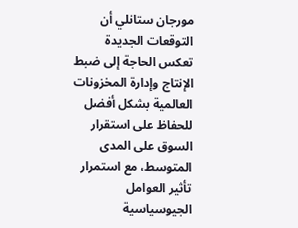مورجان ستانلي أن التوقعات الجديدة تعكس الحاجة إلى ضبط الإنتاج وإدارة المخزونات العالمية بشكل أفضل للحفاظ على استقرار السوق على المدى المتوسط، مع استمرار تأثير العوامل الجيوسياسية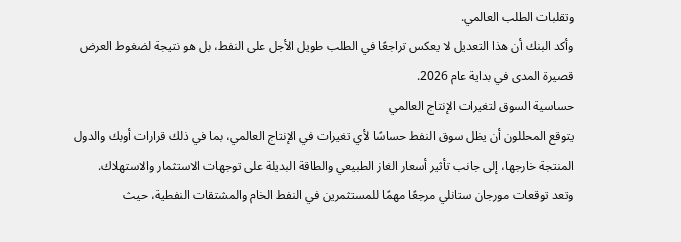وتقلبات الطلب العالمي.
وأكد البنك أن هذا التعديل لا يعكس تراجعًا في الطلب طويل الأجل على النفط، بل هو نتيجة لضغوط العرض قصيرة المدى في بداية عام 2026.
حساسية السوق لتغيرات الإنتاج العالمي
يتوقع المحللون أن يظل سوق النفط حساسًا لأي تغيرات في الإنتاج العالمي، بما في ذلك قرارات أوبك والدول المنتجة خارجها، إلى جانب تأثير أسعار الغاز الطبيعي والطاقة البديلة على توجهات الاستثمار والاستهلاك.
وتعد توقعات مورجان ستانلي مرجعًا مهمًا للمستثمرين في النفط الخام والمشتقات النفطية، حيث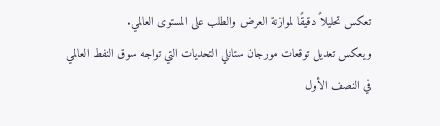تعكس تحليلاً دقيقًا لموازنة العرض والطلب على المستوى العالمي.
ويعكس تعديل توقعات مورجان ستانلي التحديات التي تواجه سوق النفط العالمي في النصف الأول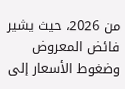من 2026، حيث يشير فائض المعروض وضغوط الأسعار إلى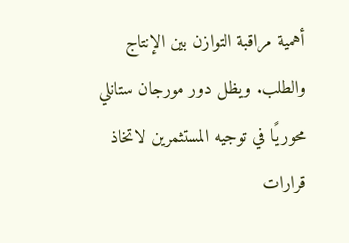أهمية مراقبة التوازن بين الإنتاج والطلب. ويظل دور مورجان ستانلي محوريًا في توجيه المستثمرين لاتخاذ قرارات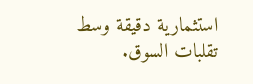استثمارية دقيقة وسط تقلبات السوق.